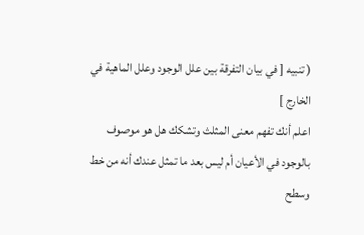( تنبيه [ في بيان التفرقة بين علل الوجود وعلل الماهية في الخارج ]
اعلم أنك تفهم معنى المثلث وتشكك هل هو موصوف بالوجود في الأعيان أم ليس بعد ما تمثل عندك أنه من خط وسطح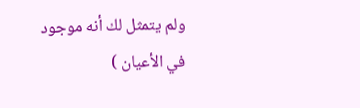ولم يتمثل لك أنه موجود في الأعيان )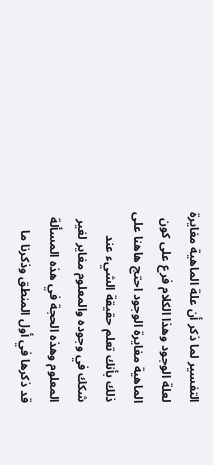التفسير لما ذكر أن علة الماهية مغايرة لعلة الوجود وهذا الكلام فرع على كون الماهية مغايرة الوجود احتج هاهنا على ذلك بأنك تعلم حقيقة الشيء عند شكك في وجوده والمعلوم مغاير لغير المعلوم وهذه الحجة في هذه المسألة قد ذكرها في أول المنطق وذكرنا ما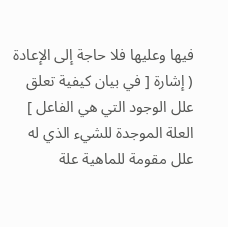فيها وعليها فلا حاجة إلى الإعادة
( إشارة [ في بيان كيفية تعلق علل الوجود التي هي الفاعل ]
العلة الموجدة للشيء الذي له علل مقومة للماهية علة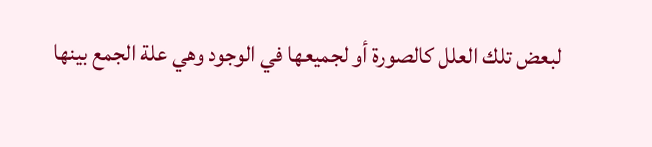لبعض تلك العلل كالصورة أو لجميعها في الوجود وهي علة الجمع بينها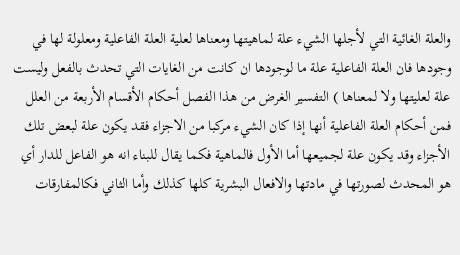والعلة الغائية التي لأجلها الشيء علة لماهيتها ومعناها لعلية العلة الفاعلية ومعلولة لها في وجودها فان العلة الفاعلية علة ما لوجودها ان كانت من الغايات التي تحدث بالفعل وليست علة لعليتها ولا لمعناها ) التفسير الغرض من هذا الفصل أحكام الأقسام الأربعة من العلل فمن أحكام العلة الفاعلية أنها إذا كان الشيء مركبا من الاجزاء فقد يكون علة لبعض تلك الأجزاء وقد يكون علة لجميعها أما الأول فالماهية فكما يقال للبناء انه هو الفاعل للدار أي هو المحدث لصورتها في مادتها والافعال البشرية كلها كذلك وأما الثاني فكالمفارقات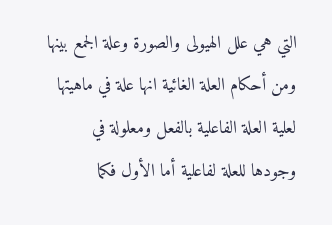التي هي علل الهيولى والصورة وعلة الجمع بينها ومن أحكام العلة الغائية انها علة في ماهيتها لعلية العلة الفاعلية بالفعل ومعلولة في وجودها للعلة لفاعلية أما الأول فكما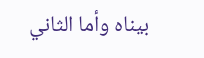بيناه وأما الثاني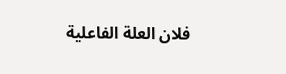فلان العلة الفاعلية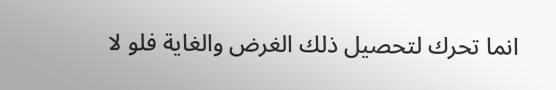انما تحرك لتحصيل ذلك الغرض والغاية فلو لا